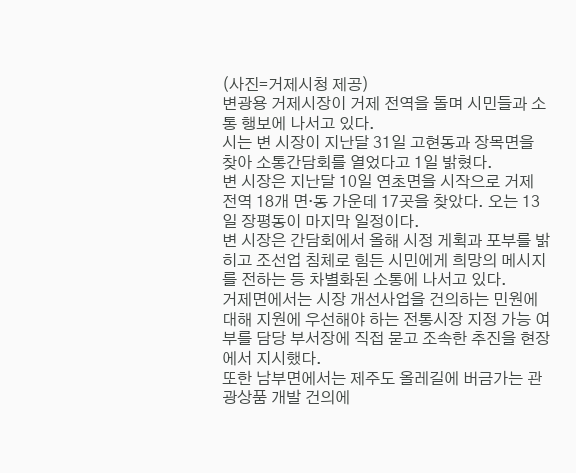(사진=거제시청 제공)
변광용 거제시장이 거제 전역을 돌며 시민들과 소통 행보에 나서고 있다.
시는 변 시장이 지난달 31일 고현동과 장목면을 찾아 소통간담회를 열었다고 1일 밝혔다.
변 시장은 지난달 10일 연초면을 시작으로 거제 전역 18개 면·동 가운데 17곳을 찾았다. 오는 13일 장평동이 마지막 일정이다.
변 시장은 간담회에서 올해 시정 게획과 포부를 밝히고 조선업 침체로 힘든 시민에게 희망의 메시지를 전하는 등 차별화된 소통에 나서고 있다.
거제면에서는 시장 개선사업을 건의하는 민원에 대해 지원에 우선해야 하는 전통시장 지정 가능 여부를 담당 부서장에 직접 묻고 조속한 추진을 현장에서 지시했다.
또한 남부면에서는 제주도 올레길에 버금가는 관광상품 개발 건의에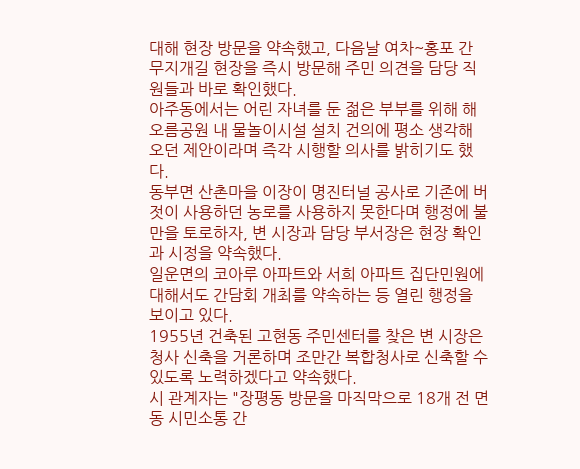대해 현장 방문을 약속했고, 다음날 여차~홍포 간 무지개길 현장을 즉시 방문해 주민 의견을 담당 직원들과 바로 확인했다.
아주동에서는 어린 자녀를 둔 젊은 부부를 위해 해오름공원 내 물놀이시설 설치 건의에 평소 생각해 오던 제안이라며 즉각 시행할 의사를 밝히기도 했다.
동부면 산촌마을 이장이 명진터널 공사로 기존에 버젓이 사용하던 농로를 사용하지 못한다며 행정에 불만을 토로하자, 변 시장과 담당 부서장은 현장 확인과 시정을 약속했다.
일운면의 코아루 아파트와 서희 아파트 집단민원에 대해서도 간담회 개최를 약속하는 등 열린 행정을 보이고 있다.
1955년 건축된 고현동 주민센터를 찾은 변 시장은 청사 신축을 거론하며 조만간 복합청사로 신축할 수 있도록 노력하겠다고 약속했다.
시 관계자는 "장평동 방문을 마직막으로 18개 전 면동 시민소통 간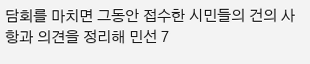담회를 마치면 그동안 접수한 시민들의 건의 사항과 의견을 정리해 민선 7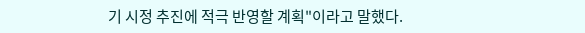기 시정 추진에 적극 반영할 계획"이라고 말했다.